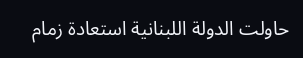حاولت الدولة اللبنانية استعادة زمام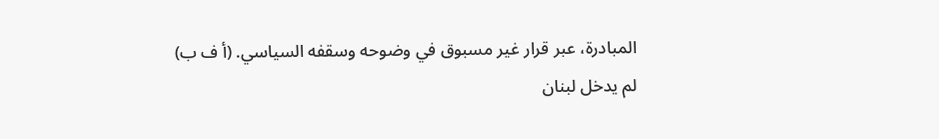المبادرة، عبر قرار غير مسبوق في وضوحه وسقفه السياسي. (أ ف ب)
لم يدخل لبنان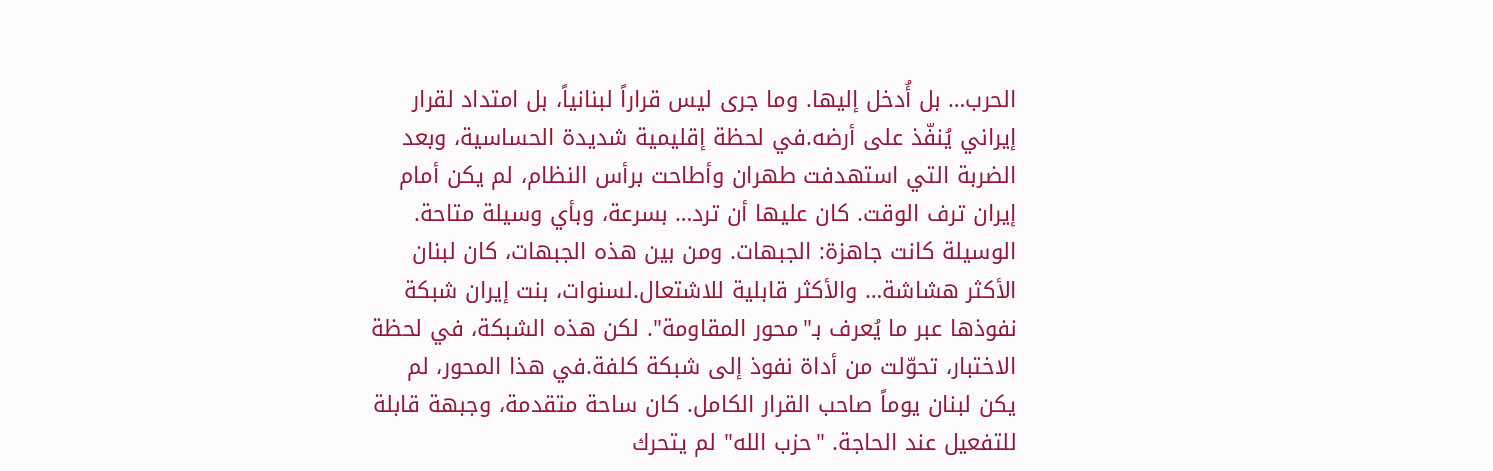الحرب… بل أُدخل إليها. وما جرى ليس قراراً لبنانياً، بل امتداد لقرار إيراني يُنفّذ على أرضه.في لحظة إقليمية شديدة الحساسية، وبعد الضربة التي استهدفت طهران وأطاحت برأس النظام، لم يكن أمام إيران ترف الوقت. كان عليها أن ترد… بسرعة، وبأي وسيلة متاحة. الوسيلة كانت جاهزة: الجبهات. ومن بين هذه الجبهات، كان لبنان الأكثر هشاشة… والأكثر قابلية للاشتعال.لسنوات، بنت إيران شبكة نفوذها عبر ما يُعرف بـ"محور المقاومة". لكن هذه الشبكة، في لحظة الاختبار، تحوّلت من أداة نفوذ إلى شبكة كلفة.في هذا المحور، لم يكن لبنان يوماً صاحب القرار الكامل. كان ساحة متقدمة، وجبهة قابلة للتفعيل عند الحاجة. "حزب الله" لم يتحرك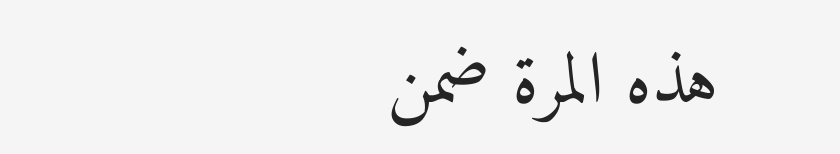هذه المرة ضمن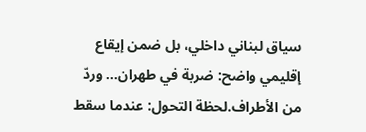سياق لبناني داخلي، بل ضمن إيقاع إقليمي واضح: ضربة في طهران… وردّ من الأطراف.لحظة التحول: عندما سقط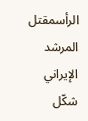الرأسمقتل المرشد الإيراني شكّل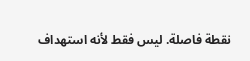نقطة فاصلة. ليس فقط لأنه استهداف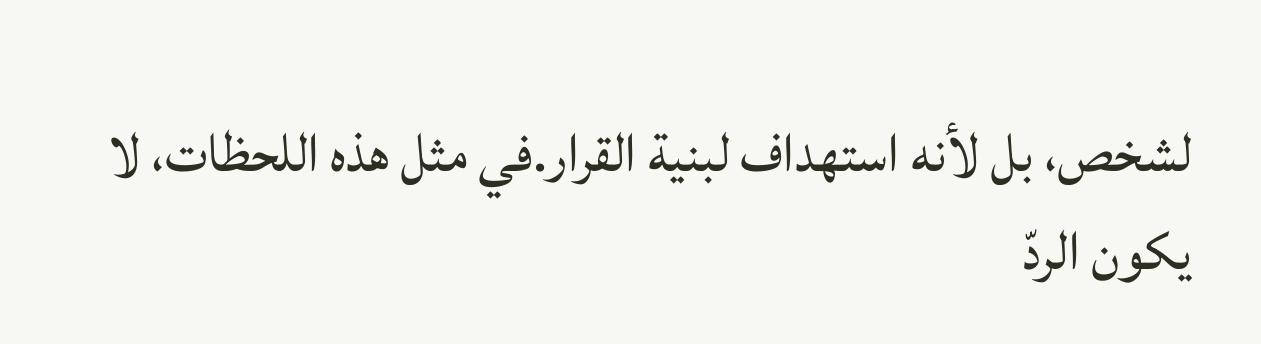لشخص، بل لأنه استهداف لبنية القرار.في مثل هذه اللحظات، لا يكون الردّ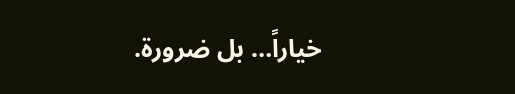خياراً… بل ضرورة.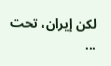لكن إيران، تحت ...